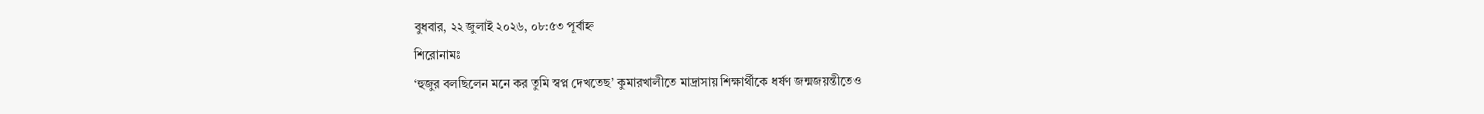বুধবার, ২২ জুলাই ২০২৬, ০৮:৫৩ পূর্বাহ্ন
শিরোনামঃ
‘হুজুর বলছিলেন মনে কর তুমি স্বপ্ন দেখতেছ’ কুমারখালীতে মাদ্রাসায় শিক্ষার্থীকে ধর্ষণ জন্মজয়ন্তীতেও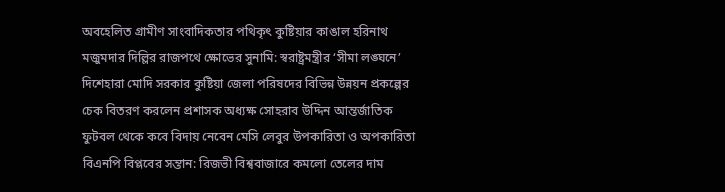অবহেলিত গ্রামীণ সাংবাদিকতার পথিকৃৎ কুষ্টিয়ার কাঙাল হরিনাথ মজুমদার দিল্লির রাজপথে ক্ষোভের সুনামি: স্বরাষ্ট্রমন্ত্রীর ‘সীমা লঙ্ঘনে’ দিশেহারা মোদি সরকার কুষ্টিয়া জেলা পরিষদের বিভিন্ন উন্নয়ন প্রকল্পের চেক বিতরণ করলেন প্রশাসক অধ্যক্ষ সোহরাব উদ্দিন আন্তর্জাতিক ফুটবল থেকে কবে বিদায় নেবেন মেসি লেবুর উপকারিতা ও অপকারিতা বিএনপি বিপ্লবের সন্তান: রিজভী বিশ্ববাজারে কমলো তেলের দাম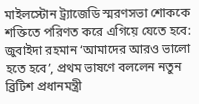মাইলস্টোন ট্র্যাজেডি স্মরণসভা শোককে শক্তিতে পরিণত করে এগিয়ে যেতে হবে: জুবাইদা রহমান ‘আমাদের আরও ভালো হতে হবে’, প্রথম ভাষণে বললেন নতুন ব্রিটিশ প্রধানমন্ত্রী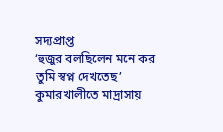সদ্যপ্রাপ্ত
‘হুজুর বলছিলেন মনে কর তুমি স্বপ্ন দেখতেছ’ কুমারখালীতে মাদ্রাসায়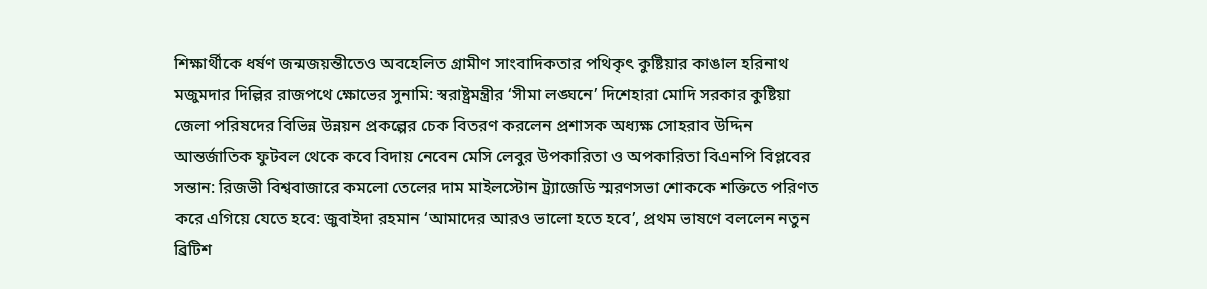শিক্ষার্থীকে ধর্ষণ জন্মজয়ন্তীতেও অবহেলিত গ্রামীণ সাংবাদিকতার পথিকৃৎ কুষ্টিয়ার কাঙাল হরিনাথ মজুমদার দিল্লির রাজপথে ক্ষোভের সুনামি: স্বরাষ্ট্রমন্ত্রীর ‘সীমা লঙ্ঘনে’ দিশেহারা মোদি সরকার কুষ্টিয়া জেলা পরিষদের বিভিন্ন উন্নয়ন প্রকল্পের চেক বিতরণ করলেন প্রশাসক অধ্যক্ষ সোহরাব উদ্দিন আন্তর্জাতিক ফুটবল থেকে কবে বিদায় নেবেন মেসি লেবুর উপকারিতা ও অপকারিতা বিএনপি বিপ্লবের সন্তান: রিজভী বিশ্ববাজারে কমলো তেলের দাম মাইলস্টোন ট্র্যাজেডি স্মরণসভা শোককে শক্তিতে পরিণত করে এগিয়ে যেতে হবে: জুবাইদা রহমান ‘আমাদের আরও ভালো হতে হবে’, প্রথম ভাষণে বললেন নতুন ব্রিটিশ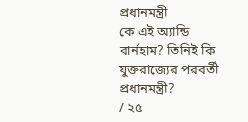প্রধানমন্ত্রী
কে এই অ্যান্ডি বার্নহাম? তিনিই কি যুক্তরাজ্যের পরবর্তী প্রধানমন্ত্রী?
/ ২৫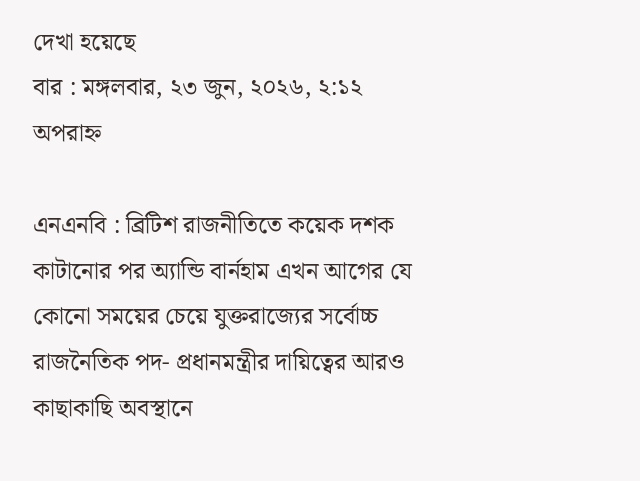দেখা হয়েছে
বার : মঙ্গলবার, ২৩ জুন, ২০২৬, ২:১২ অপরাহ্ন

এনএনবি : ব্রিটিশ রাজনীতিতে কয়েক দশক কাটানোর পর অ্যান্ডি বার্নহাম এখন আগের যে কোনো সময়ের চেয়ে যুক্তরাজ্যের সর্বোচ্চ রাজনৈতিক পদ- প্রধানমন্ত্রীর দায়িত্বের আরও কাছাকাছি অবস্থানে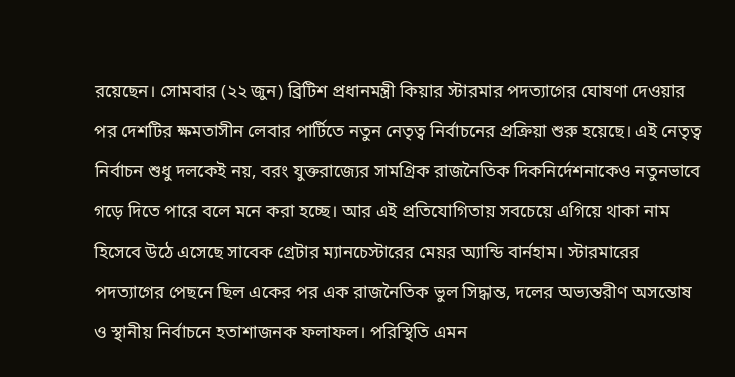রয়েছেন। সোমবার (২২ জুন) ব্রিটিশ প্রধানমন্ত্রী কিয়ার স্টারমার পদত্যাগের ঘোষণা দেওয়ার পর দেশটির ক্ষমতাসীন লেবার পার্টিতে নতুন নেতৃত্ব নির্বাচনের প্রক্রিয়া শুরু হয়েছে। এই নেতৃত্ব নির্বাচন শুধু দলকেই নয়, বরং যুক্তরাজ্যের সামগ্রিক রাজনৈতিক দিকনির্দেশনাকেও নতুনভাবে গড়ে দিতে পারে বলে মনে করা হচ্ছে। আর এই প্রতিযোগিতায় সবচেয়ে এগিয়ে থাকা নাম হিসেবে উঠে এসেছে সাবেক গ্রেটার ম্যানচেস্টারের মেয়র অ্যান্ডি বার্নহাম। স্টারমারের পদত্যাগের পেছনে ছিল একের পর এক রাজনৈতিক ভুল সিদ্ধান্ত, দলের অভ্যন্তরীণ অসন্তোষ ও স্থানীয় নির্বাচনে হতাশাজনক ফলাফল। পরিস্থিতি এমন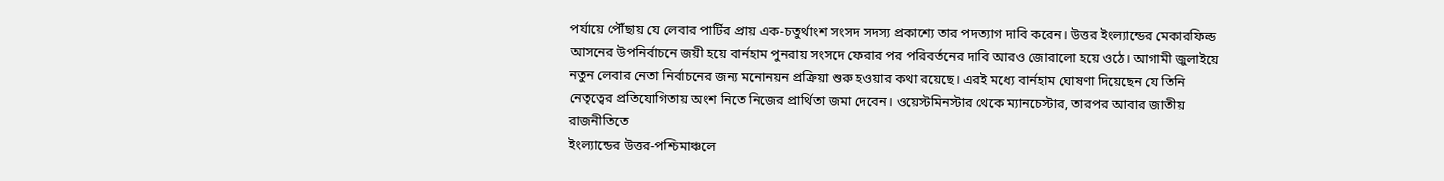পর্যায়ে পৌঁছায় যে লেবার পার্টির প্রায় এক-চতুর্থাংশ সংসদ সদস্য প্রকাশ্যে তার পদত্যাগ দাবি করেন। উত্তর ইংল্যান্ডের মেকারফিল্ড আসনের উপনির্বাচনে জয়ী হয়ে বার্নহাম পুনরায় সংসদে ফেরার পর পরিবর্তনের দাবি আরও জোরালো হয়ে ওঠে। আগামী জুলাইয়ে নতুন লেবার নেতা নির্বাচনের জন্য মনোনয়ন প্রক্রিয়া শুরু হওয়ার কথা রয়েছে। এরই মধ্যে বার্নহাম ঘোষণা দিয়েছেন যে তিনি নেতৃত্বের প্রতিযোগিতায় অংশ নিতে নিজের প্রার্থিতা জমা দেবেন। ওয়েস্টমিনস্টার থেকে ম্যানচেস্টার, তারপর আবার জাতীয় রাজনীতিতে
ইংল্যান্ডের উত্তর-পশ্চিমাঞ্চলে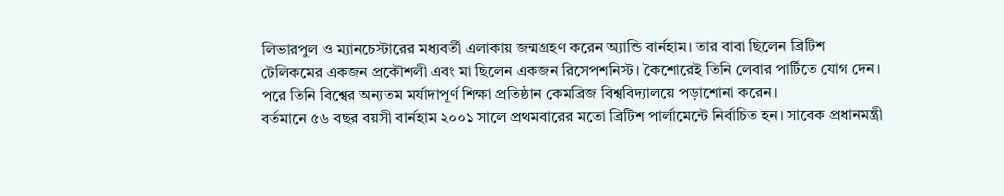লিভারপুল ও ম্যানচেস্টারের মধ্যবর্তী এলাকায় জন্মগ্রহণ করেন অ্যান্ডি বার্নহাম। তার বাবা ছিলেন ব্রিটিশ টেলিকমের একজন প্রকৌশলী এবং মা ছিলেন একজন রিসেপশনিস্ট। কৈশোরেই তিনি লেবার পার্টিতে যোগ দেন। পরে তিনি বিশ্বের অন্যতম মর্যাদাপূর্ণ শিক্ষা প্রতিষ্ঠান কেমব্রিজ বিশ্ববিদ্যালয়ে পড়াশোনা করেন।
বর্তমানে ৫৬ বছর বয়সী বার্নহাম ২০০১ সালে প্রথমবারের মতো ব্রিটিশ পার্লামেন্টে নির্বাচিত হন। সাবেক প্রধানমন্ত্রী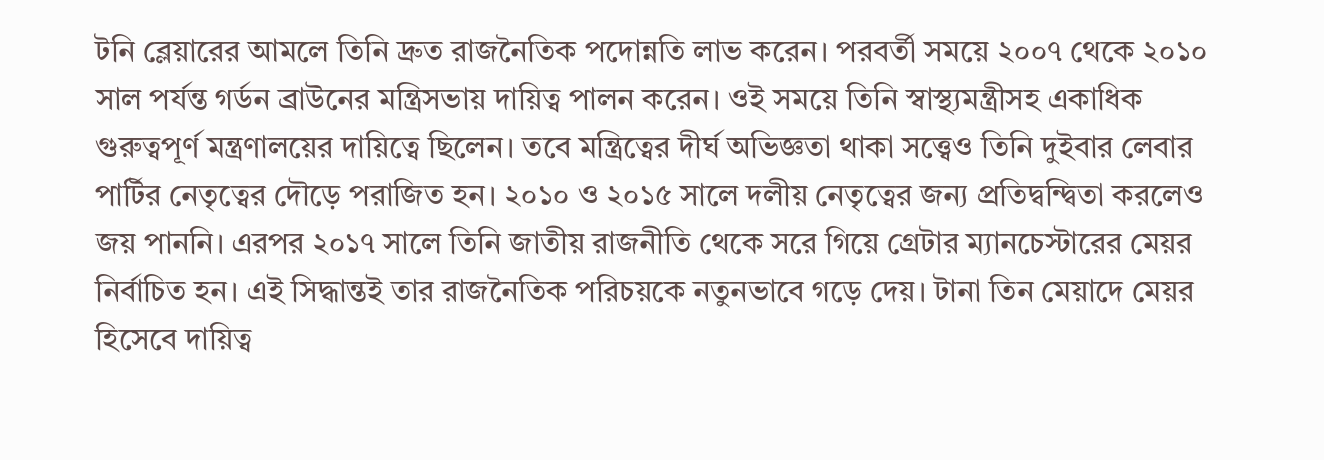টনি ব্লেয়ারের আমলে তিনি দ্রুত রাজনৈতিক পদোন্নতি লাভ করেন। পরবর্তী সময়ে ২০০৭ থেকে ২০১০ সাল পর্যন্ত গর্ডন ব্রাউনের মন্ত্রিসভায় দায়িত্ব পালন করেন। ওই সময়ে তিনি স্বাস্থ্যমন্ত্রীসহ একাধিক গুরুত্বপূর্ণ মন্ত্রণালয়ের দায়িত্বে ছিলেন। তবে মন্ত্রিত্বের দীর্ঘ অভিজ্ঞতা থাকা সত্ত্বেও তিনি দুইবার লেবার পার্টির নেতৃত্বের দৌড়ে পরাজিত হন। ২০১০ ও ২০১৫ সালে দলীয় নেতৃত্বের জন্য প্রতিদ্বন্দ্বিতা করলেও জয় পাননি। এরপর ২০১৭ সালে তিনি জাতীয় রাজনীতি থেকে সরে গিয়ে গ্রেটার ম্যানচেস্টারের মেয়র নির্বাচিত হন। এই সিদ্ধান্তই তার রাজনৈতিক পরিচয়কে নতুনভাবে গড়ে দেয়। টানা তিন মেয়াদে মেয়র হিসেবে দায়িত্ব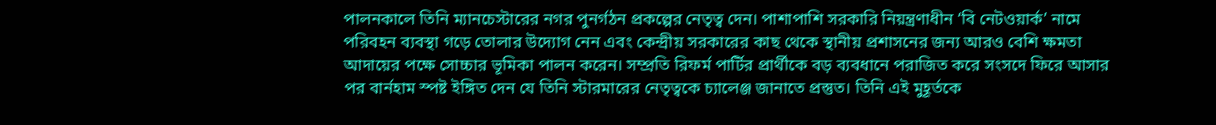পালনকালে তিনি ম্যানচেস্টারের নগর পুনর্গঠন প্রকল্পের নেতৃত্ব দেন। পাশাপাশি সরকারি নিয়ন্ত্রণাধীন ‘বি নেটওয়ার্ক’ নামে পরিবহন ব্যবস্থা গড়ে তোলার উদ্যোগ নেন এবং কেন্দ্রীয় সরকারের কাছ থেকে স্থানীয় প্রশাসনের জন্য আরও বেশি ক্ষমতা আদায়ের পক্ষে সোচ্চার ভূমিকা পালন করেন। সম্প্রতি রিফর্ম পার্টির প্রার্থীকে বড় ব্যবধানে পরাজিত করে সংসদে ফিরে আসার পর বার্নহাম স্পষ্ট ইঙ্গিত দেন যে তিনি স্টারমারের নেতৃত্বকে চ্যালেঞ্জ জানাতে প্রস্তুত। তিনি এই মুহূর্তকে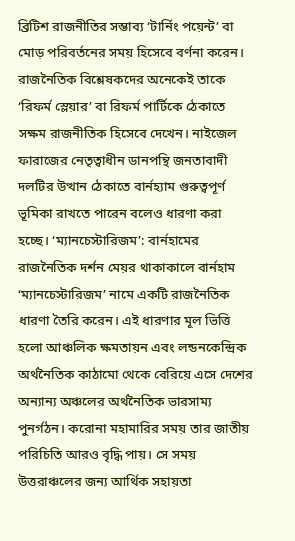ব্রিটিশ রাজনীতির সম্ভাব্য ‘টার্নিং পয়েন্ট’ বা মোড় পরিবর্তনের সময় হিসেবে বর্ণনা করেন। রাজনৈতিক বিশ্লেষকদের অনেকেই তাকে ‘রিফর্ম স্লেয়ার’ বা রিফর্ম পার্টিকে ঠেকাতে সক্ষম রাজনীতিক হিসেবে দেখেন। নাইজেল ফারাজের নেতৃত্বাধীন ডানপন্থি জনতাবাদী দলটির উত্থান ঠেকাতে বার্নহ্যাম গুরুত্বপূর্ণ ভূমিকা রাখতে পারেন বলেও ধারণা করা হচ্ছে। ‘ম্যানচেস্টারিজম’: বার্নহামের রাজনৈতিক দর্শন মেয়র থাকাকালে বার্নহাম ‘ম্যানচেস্টারিজম’ নামে একটি রাজনৈতিক ধারণা তৈরি করেন। এই ধারণার মূল ভিত্তি হলো আঞ্চলিক ক্ষমতায়ন এবং লন্ডনকেন্দ্রিক অর্থনৈতিক কাঠামো থেকে বেরিয়ে এসে দেশের অন্যান্য অঞ্চলের অর্থনৈতিক ভারসাম্য পুনর্গঠন। করোনা মহামারির সময় তার জাতীয় পরিচিতি আরও বৃদ্ধি পায়। সে সময় উত্তরাঞ্চলের জন্য আর্থিক সহায়তা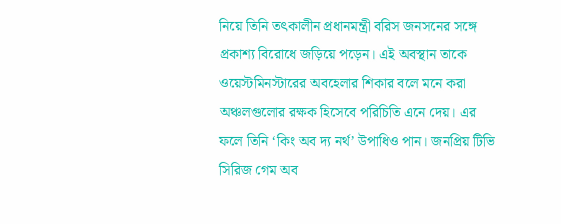নিয়ে তিনি তৎকালীন প্রধানমন্ত্রী বরিস জনসনের সঙ্গে প্রকাশ্য বিরোধে জড়িয়ে পড়েন। এই অবস্থান তাকে ওয়েস্টমিনস্টারের অবহেলার শিকার বলে মনে করা অঞ্চলগুলোর রক্ষক হিসেবে পরিচিতি এনে দেয়। এর ফলে তিনি ‘কিং অব দ্য নর্থ’ উপাধিও পান। জনপ্রিয় টিভি সিরিজ গেম অব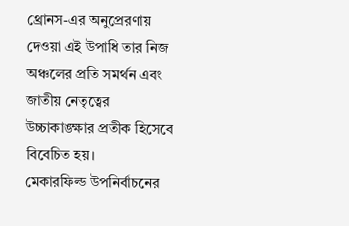থ্রোনস-এর অনুপ্রেরণায় দেওয়া এই উপাধি তার নিজ অঞ্চলের প্রতি সমর্থন এবং জাতীয় নেতৃত্বের উচ্চাকাঙ্ক্ষার প্রতীক হিসেবে বিবেচিত হয়।
মেকারফিল্ড উপনির্বাচনের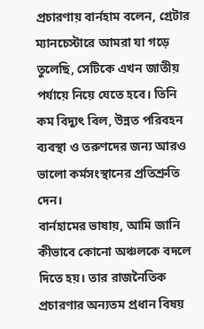প্রচারণায় বার্নহাম বলেন, গ্রেটার ম্যানচেস্টারে আমরা যা গড়ে তুলেছি, সেটিকে এখন জাতীয় পর্যায়ে নিয়ে যেতে হবে। তিনি কম বিদ্যুৎ বিল, উন্নত পরিবহন ব্যবস্থা ও তরুণদের জন্য আরও ভালো কর্মসংস্থানের প্রতিশ্রুতি দেন।
বার্নহামের ভাষায়, আমি জানি কীভাবে কোনো অঞ্চলকে বদলে দিতে হয়। তার রাজনৈতিক প্রচারণার অন্যতম প্রধান বিষয়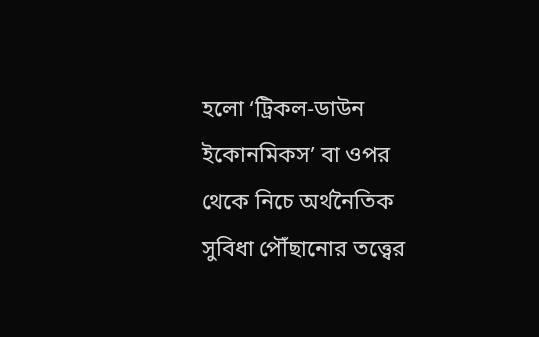হলো ‘ট্রিকল-ডাউন ইকোনমিকস’ বা ওপর থেকে নিচে অর্থনৈতিক সুবিধা পৌঁছানোর তত্ত্বের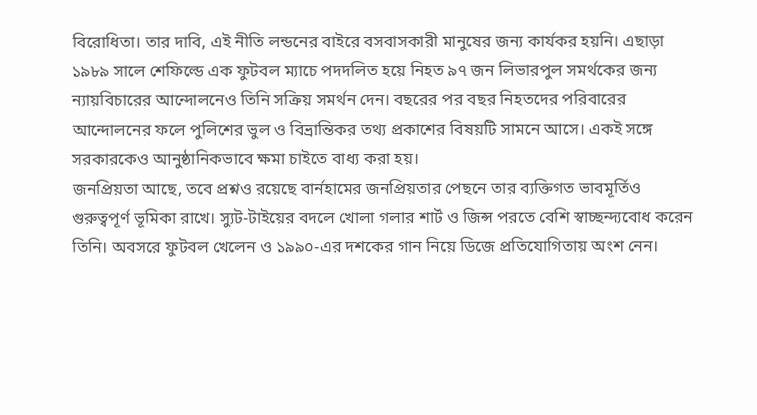বিরোধিতা। তার দাবি, এই নীতি লন্ডনের বাইরে বসবাসকারী মানুষের জন্য কার্যকর হয়নি। এছাড়া ১৯৮৯ সালে শেফিল্ডে এক ফুটবল ম্যাচে পদদলিত হয়ে নিহত ৯৭ জন লিভারপুল সমর্থকের জন্য ন্যায়বিচারের আন্দোলনেও তিনি সক্রিয় সমর্থন দেন। বছরের পর বছর নিহতদের পরিবারের আন্দোলনের ফলে পুলিশের ভুল ও বিভ্রান্তিকর তথ্য প্রকাশের বিষয়টি সামনে আসে। একই সঙ্গে সরকারকেও আনুষ্ঠানিকভাবে ক্ষমা চাইতে বাধ্য করা হয়।
জনপ্রিয়তা আছে, তবে প্রশ্নও রয়েছে বার্নহামের জনপ্রিয়তার পেছনে তার ব্যক্তিগত ভাবমূর্তিও গুরুত্বপূর্ণ ভূমিকা রাখে। স্যুট-টাইয়ের বদলে খোলা গলার শার্ট ও জিন্স পরতে বেশি স্বাচ্ছন্দ্যবোধ করেন তিনি। অবসরে ফুটবল খেলেন ও ১৯৯০-এর দশকের গান নিয়ে ডিজে প্রতিযোগিতায় অংশ নেন।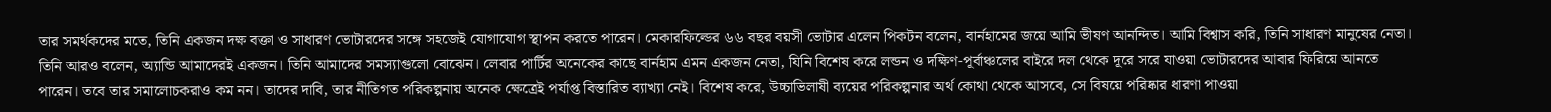তার সমর্থকদের মতে, তিনি একজন দক্ষ বক্তা ও সাধারণ ভোটারদের সঙ্গে সহজেই যোগাযোগ স্থাপন করতে পারেন। মেকারফিল্ডের ৬৬ বছর বয়সী ভোটার এলেন পিকটন বলেন, বার্নহামের জয়ে আমি ভীষণ আনন্দিত। আমি বিশ্বাস করি, তিনি সাধারণ মানুষের নেতা। তিনি আরও বলেন, অ্যান্ডি আমাদেরই একজন। তিনি আমাদের সমস্যাগুলো বোঝেন। লেবার পার্টির অনেকের কাছে বার্নহাম এমন একজন নেতা, যিনি বিশেষ করে লন্ডন ও দক্ষিণ-পূর্বাঞ্চলের বাইরে দল থেকে দূরে সরে যাওয়া ভোটারদের আবার ফিরিয়ে আনতে পারেন। তবে তার সমালোচকরাও কম নন। তাদের দাবি, তার নীতিগত পরিকল্পনায় অনেক ক্ষেত্রেই পর্যাপ্ত বিস্তারিত ব্যাখ্যা নেই। বিশেষ করে, উচ্চাভিলাষী ব্যয়ের পরিকল্পনার অর্থ কোথা থেকে আসবে, সে বিষয়ে পরিষ্কার ধারণা পাওয়া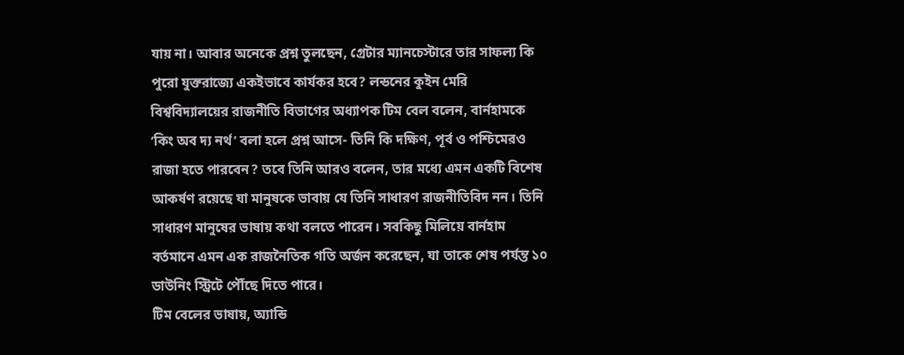যায় না। আবার অনেকে প্রশ্ন তুলছেন, গ্রেটার ম্যানচেস্টারে তার সাফল্য কি পুরো যুক্তরাজ্যে একইভাবে কার্যকর হবে? লন্ডনের কুইন মেরি বিশ্ববিদ্যালয়ের রাজনীতি বিভাগের অধ্যাপক টিম বেল বলেন, বার্নহামকে ‘কিং অব দ্য নর্থ’ বলা হলে প্রশ্ন আসে- তিনি কি দক্ষিণ, পূর্ব ও পশ্চিমেরও রাজা হতে পারবেন? তবে তিনি আরও বলেন, তার মধ্যে এমন একটি বিশেষ আকর্ষণ রয়েছে যা মানুষকে ভাবায় যে তিনি সাধারণ রাজনীতিবিদ নন। তিনি সাধারণ মানুষের ভাষায় কথা বলতে পারেন। সবকিছু মিলিয়ে বার্নহাম বর্তমানে এমন এক রাজনৈতিক গতি অর্জন করেছেন, যা তাকে শেষ পর্যন্ত ১০ ডাউনিং স্ট্রিটে পৌঁছে দিতে পারে।
টিম বেলের ভাষায়, অ্যান্ডি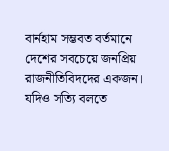বার্নহাম সম্ভবত বর্তমানে দেশের সবচেয়ে জনপ্রিয় রাজনীতিবিদদের একজন। যদিও সত্যি বলতে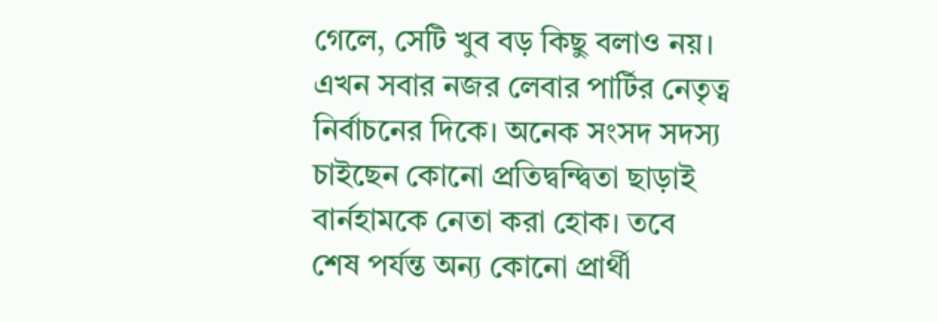গেলে, সেটি খুব বড় কিছু বলাও নয়।
এখন সবার নজর লেবার পার্টির নেতৃত্ব নির্বাচনের দিকে। অনেক সংসদ সদস্য চাইছেন কোনো প্রতিদ্বন্দ্বিতা ছাড়াই বার্নহামকে নেতা করা হোক। তবে শেষ পর্যন্ত অন্য কোনো প্রার্থী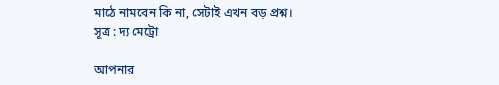মাঠে নামবেন কি না, সেটাই এখন বড় প্রশ্ন। সূত্র : দ্য মেট্রো

আপনার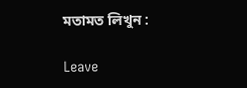মতামত লিখুন :

Leave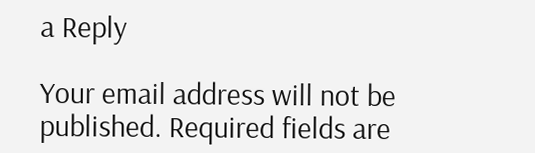a Reply

Your email address will not be published. Required fields are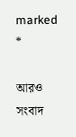marked *

আরও সংবাদ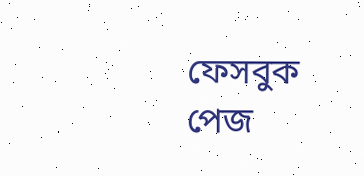ফেসবুক পেজ